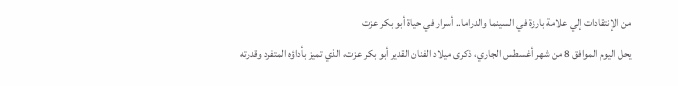من الإنتقادات إلي علامة بارزة في السينما والدراما.. أسرار في حياة أبو بكر عزت
يحل اليوم الموافق 8 من شهر أغسطس الجاري، ذكرى ميلاد الفنان القدير أبو بكر عزت، الذي تميز بأداؤه المتفرد وقدرته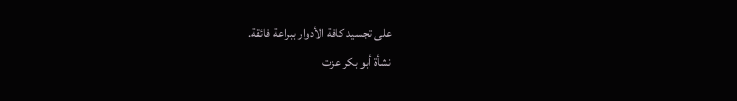على تجسيد كافة الأدوار ببراعة فائقة.
نشأة أبو بكر عزت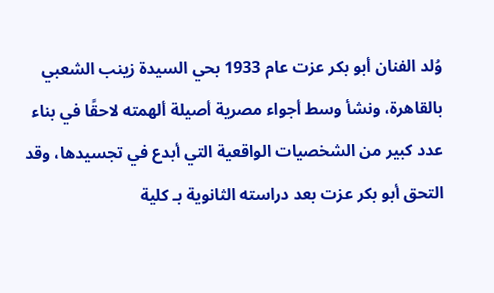وُلد الفنان أبو بكر عزت عام 1933 بحي السيدة زينب الشعبي بالقاهرة، ونشأ وسط أجواء مصرية أصيلة ألهمته لاحقًا في بناء عدد كبير من الشخصيات الواقعية التي أبدع في تجسيدها، وقد التحق أبو بكر عزت بعد دراسته الثانوية بـ كلية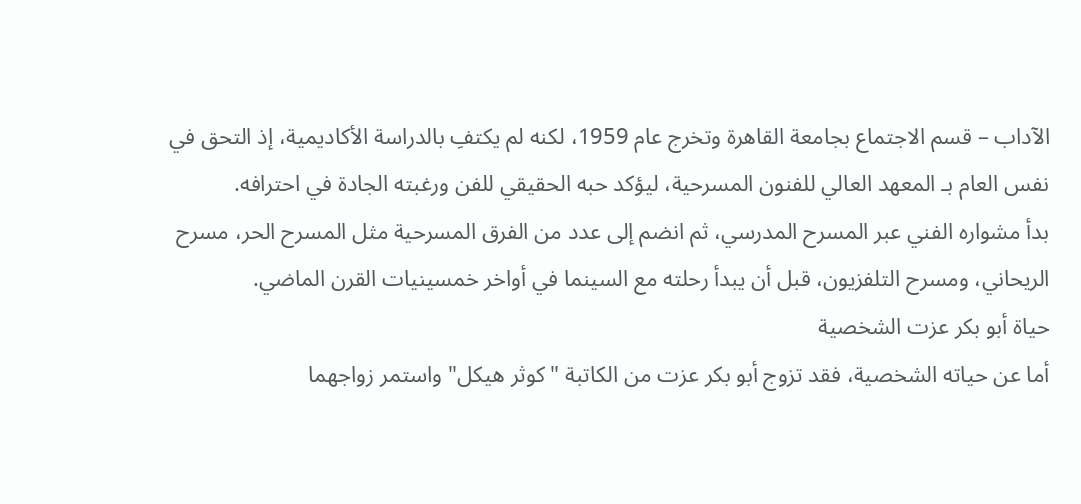الآداب – قسم الاجتماع بجامعة القاهرة وتخرج عام 1959، لكنه لم يكتفِ بالدراسة الأكاديمية، إذ التحق في نفس العام بـ المعهد العالي للفنون المسرحية، ليؤكد حبه الحقيقي للفن ورغبته الجادة في احترافه.
بدأ مشواره الفني عبر المسرح المدرسي، ثم انضم إلى عدد من الفرق المسرحية مثل المسرح الحر، مسرح الريحاني، ومسرح التلفزيون، قبل أن يبدأ رحلته مع السينما في أواخر خمسينيات القرن الماضي.
حياة أبو بكر عزت الشخصية
أما عن حياته الشخصية، فقد تزوج أبو بكر عزت من الكاتبة "كوثر هيكل" واستمر زواجهما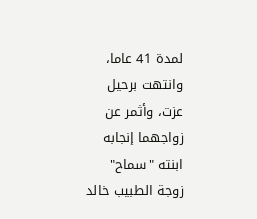لمدة 41 عاما، وانتهت برحيل عزت، وأثمر عن زواجهما إنجابه ابنته "سماح" زوجة الطبيب خالد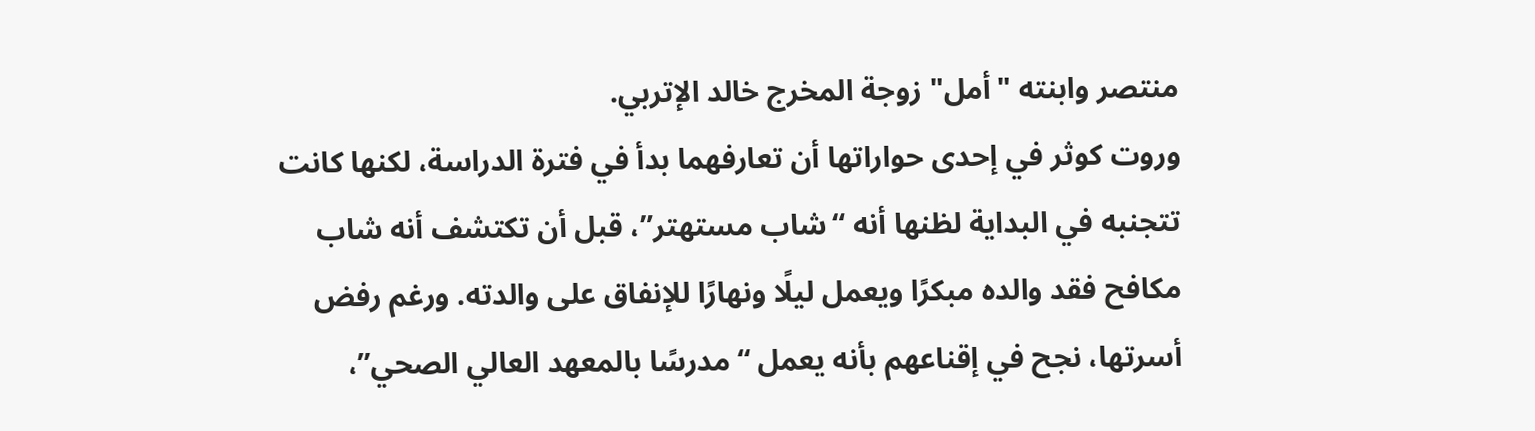منتصر وابنته "أمل" زوجة المخرج خالد الإتربي.
وروت كوثر في إحدى حواراتها أن تعارفهما بدأ في فترة الدراسة، لكنها كانت تتجنبه في البداية لظنها أنه “شاب مستهتر”، قبل أن تكتشف أنه شاب مكافح فقد والده مبكرًا ويعمل ليلًا ونهارًا للإنفاق على والدته. ورغم رفض أسرتها، نجح في إقناعهم بأنه يعمل “مدرسًا بالمعهد العالي الصحي”،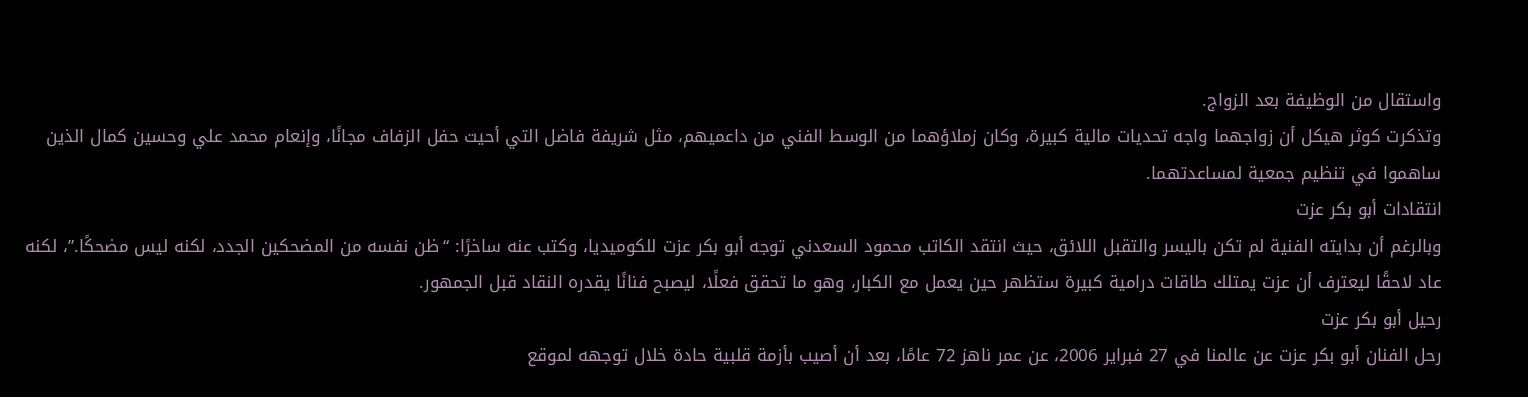واستقال من الوظيفة بعد الزواج.
وتذكرت كوثر هيكل أن زواجهما واجه تحديات مالية كبيرة، وكان زملاؤهما من الوسط الفني من داعميهم، مثل شريفة فاضل التي أحيت حفل الزفاف مجانًا، وإنعام محمد علي وحسين كمال الذين ساهموا في تنظيم جمعية لمساعدتهما.
انتقادات أبو بكر عزت
وبالرغم أن بدايته الفنية لم تكن باليسر والتقبل اللائق، حيث انتقد الكاتب محمود السعدني توجه أبو بكر عزت للكوميديا، وكتب عنه ساخرًا: “ظن نفسه من المضحكين الجدد، لكنه ليس مضحكًا.”، لكنه عاد لاحقًا ليعترف أن عزت يمتلك طاقات درامية كبيرة ستظهر حين يعمل مع الكبار، وهو ما تحقق فعلًا، ليصبح فنانًا يقدره النقاد قبل الجمهور.
رحيل أبو بكر عزت
رحل الفنان أبو بكر عزت عن عالمنا في 27 فبراير 2006، عن عمر ناهز 72 عامًا، بعد أن أصيب بأزمة قلبية حادة خلال توجهه لموقع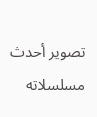تصوير أحدث مسلسلاته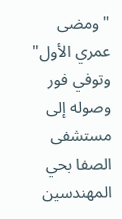"ومضى عمري الأول" وتوفي فور وصوله إلى مستشفى الصفا بحي المهندسين